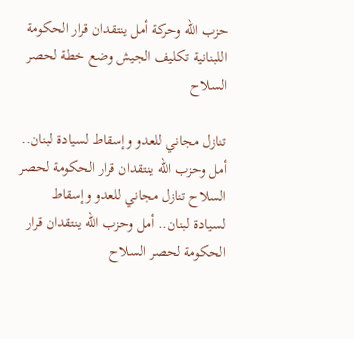حزب الله وحركة أمل ينتقدان قرار الحكومة اللبنانية تكليف الجيش وضع خطة لحصر السلاح

تنازل مجاني للعدو وإسقاط لسيادة لبنان.. أمل وحزب الله ينتقدان قرار الحكومة لحصر السلاح تنازل مجاني للعدو وإسقاط لسيادة لبنان.. أمل وحزب الله ينتقدان قرار الحكومة لحصر السلاح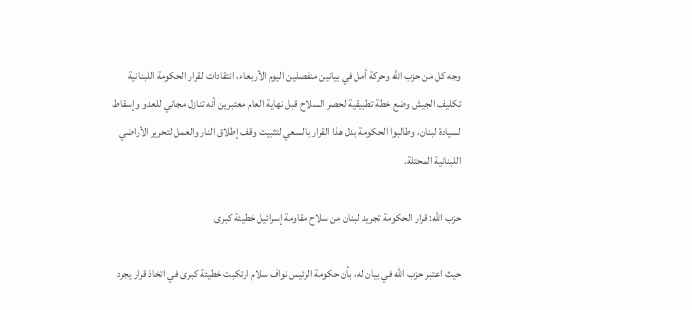وجه كل من حزب الله وحركة أمل في بيانين منفصلين اليوم الأربعاء، انتقادات لقرار الحكومة اللبنانية تكليف الجيش وضع خطة تطبيقية لحصر السلاح قبل نهاية العام معتبرين أنه تنازل مجاني للعدو وإسقاط لسيادة لبنان، وطالبوا الحكومة بدل هذا القرار بالسعي لتثبيت وقف إطلاق النار والعمل لتحرير الأراضي اللبنانية المحتلة.

حزب الله: قرار الحكومة تجريد لبنان من سلاح مقاومة إسرائيل خطيئة كبرى

حيث اعتبر حزب الله في بيان له، بأن حكومة الرئيس نواف سلام ارتكبت خطيئة كبرى في اتخاذ قرار يجرد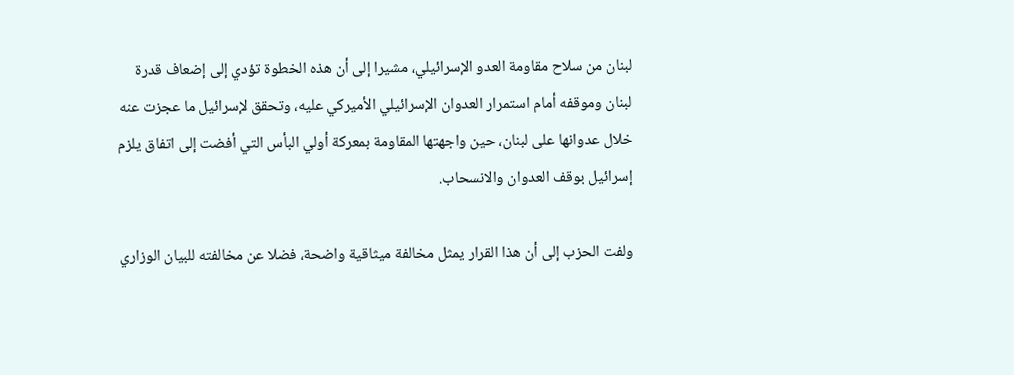لبنان من سلاح مقاومة العدو الإسرائيلي، مشيرا إلى أن هذه الخطوة تؤدي إلى إضعاف قدرة لبنان وموقفه أمام استمرار العدوان الإسرائيلي الأميركي عليه، وتحقق لإسرائيل ما عجزت عنه خلال عدوانها على لبنان، حين واجهتها المقاومة بمعركة أولي البأس التي أفضت إلى اتفاق يلزم إسرائيل بوقف العدوان والانسحاب.

ولفت الحزب إلى أن هذا القرار يمثل مخالفة ميثاقية واضحة، فضلا عن مخالفته للبيان الوزاري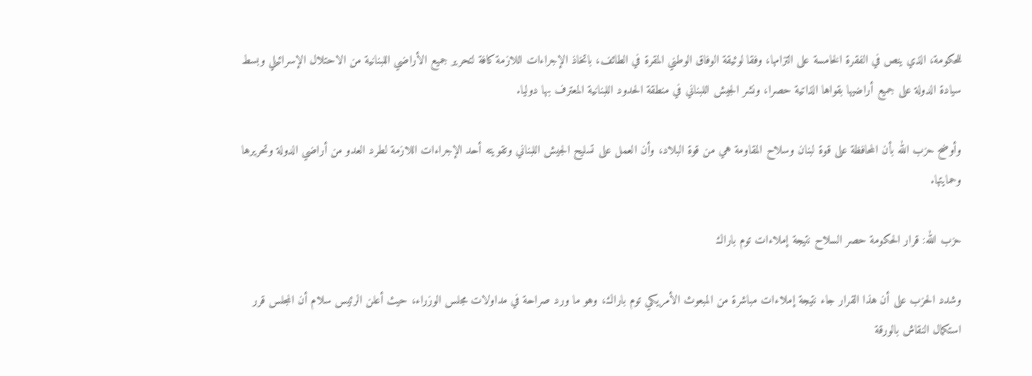للحكومة، الذي ينص في الفقرة الخامسة على التزامها، وفقا لوثيقة الوفاق الوطني المقرة في الطائف، باتخاذ الإجراءات اللازمة كافة لتحرير جميع الأراضي اللبنانية من الاحتلال الإسرائيلي وبسط سيادة الدولة على جميع أراضيها بقواها الذاتية حصرا، ونشر الجيش اللبناني في منطقة الحدود اللبنانية المعترف بها دوليا.

وأوضح حزب الله بأن المحافظة على قوة لبنان وسلاح المقاومة هي من قوة البلاد، وأن العمل على تسليح الجيش اللبناني وتقويته أحد الإجراءات اللازمة لطرد العدو من أراضي الدولة وتحريرها وحمايتها.

حزب الله: قرار الحكومة حصر السلاح نتيجة إملاءات توم باراك

وشدد الحزب على أن هذا القرار جاء نتيجة إملاءات مباشرة من المبعوث الأمريكي توم باراك، وهو ما ورد صراحة في مداولات مجلس الوزراء، حيث أعلن الرئيس سلام أن المجلس قرر استكمال النقاش بالورقة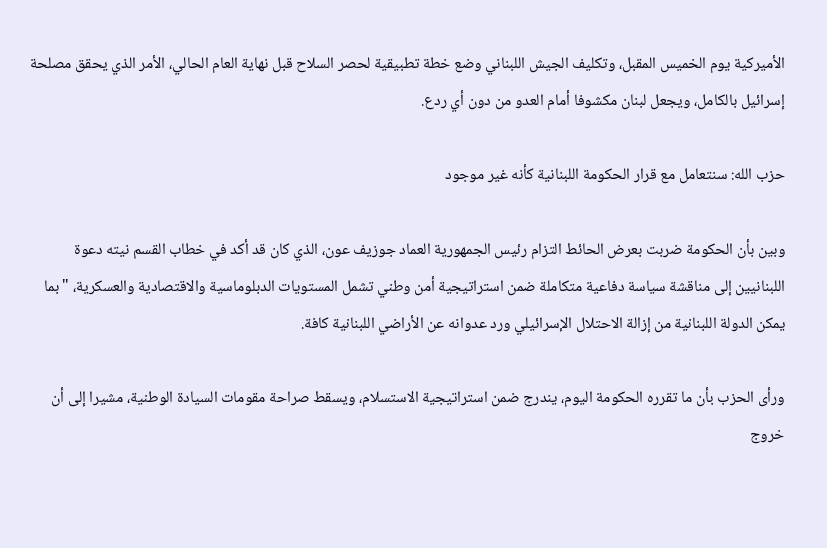الأميركية يوم الخميس المقبل، وتكليف الجيش اللبناني وضع خطة تطبيقية لحصر السلاح قبل نهاية العام الحالي، الأمر الذي يحقق مصلحة إسرائيل بالكامل، ويجعل لبنان مكشوفا أمام العدو من دون أي ردع.

حزب الله: سنتعامل مع قرار الحكومة اللبنانية كأنه غير موجود

وبين بأن الحكومة ضربت بعرض الحائط التزام رئيس الجمهورية العماد جوزيف عون، الذي كان قد أكد في خطاب القسم نيته دعوة اللبنانيين إلى مناقشة سياسة دفاعية متكاملة ضمن استراتيجية أمن وطني تشمل المستويات الدبلوماسية والاقتصادية والعسكرية، "بما يمكن الدولة اللبنانية من إزالة الاحتلال الإسرائيلي ورد عدوانه عن الأراضي اللبنانية كافة.

ورأى الحزب بأن ما تقرره الحكومة اليوم، يندرج ضمن استراتيجية الاستسلام، ويسقط صراحة مقومات السيادة الوطنية، مشيرا إلى أن خروج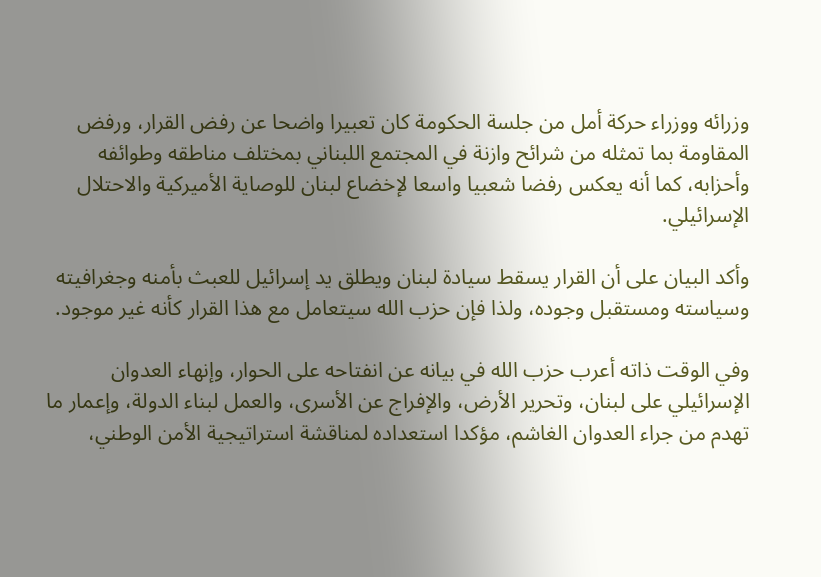وزرائه ووزراء حركة أمل من جلسة الحكومة كان تعبيرا واضحا عن رفض القرار، ورفض المقاومة بما تمثله من شرائح وازنة في المجتمع اللبناني بمختلف مناطقه وطوائفه وأحزابه، كما أنه يعكس رفضا شعبيا واسعا لإخضاع لبنان للوصاية الأميركية والاحتلال الإسرائيلي.

وأكد البيان على أن القرار يسقط سيادة لبنان ويطلق يد إسرائيل للعبث بأمنه وجغرافيته وسياسته ومستقبل وجوده، ولذا فإن حزب الله سيتعامل مع هذا القرار كأنه غير موجود.

وفي الوقت ذاته أعرب حزب الله في بيانه عن انفتاحه على الحوار، وإنهاء العدوان الإسرائيلي على لبنان، وتحرير الأرض، والإفراج عن الأسرى، والعمل لبناء الدولة، وإعمار ما تهدم من جراء العدوان الغاشم، مؤكدا استعداده لمناقشة استراتيجية الأمن الوطني،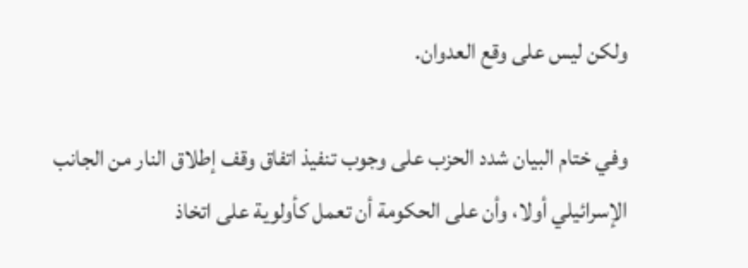ولكن ليس على وقع العدوان.

وفي ختام البيان شدد الحزب على وجوب تنفيذ اتفاق وقف إطلاق النار من الجانب الإسرائيلي أولا، وأن على الحكومة أن تعمل كأولوية على اتخاذ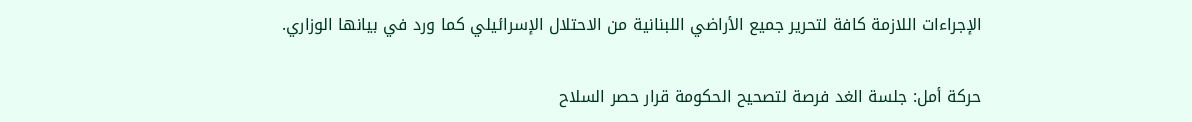الإجراءات اللازمة كافة لتحرير جميع الأراضي اللبنانية من الاحتلال الإسرائيلي كما ورد في بيانها الوزاري.

حركة أمل: جلسة الغد فرصة لتصحيح الحكومة قرار حصر السلاح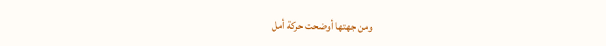ومن جهتها أوضحت حركة أمل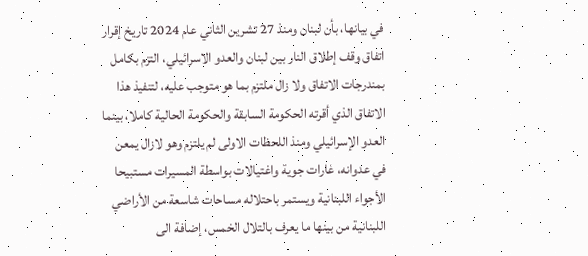في بيانها، بأن لبنان ومنذ 27 تشرين الثاني عام 2024 تاريخ إقرار اتفاق وقف إطلاق النار بين لبنان والعدو الاسرائيلي، التزم بكامل بمندرجات الاتفاق ولا زال ملتزم بما هو متوجب عليه، لتنفيذ هذا الاتفاق الذي أقرته الحكومة السابقة والحكومة الحالية كاملا، بينما العدو الإسرائيلي ومنذ اللحظات الاولى لم يلتزم وهو لازال يمعن في عدوانه، غارات جوية واغتيالات بواسطة المسيرات مستبيحا الأجواء اللبنانية ويستمر باحتلاله مساحات شاسعة من الأراضي اللبنانية من بينها ما يعرف بالتلال الخمس، إضافة الى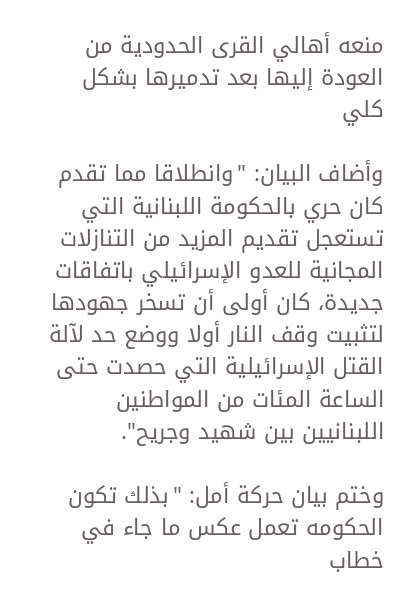منعه أهالي القرى الحدودية من العودة إليها بعد تدميرها بشكل كلي

وأضاف البيان: "وانطلاقا مما تقدم كان حري بالحكومة اللبنانية التي تستعجل تقديم المزيد من التنازلات المجانية للعدو الإسرائيلي باتفاقات جديدة، كان أولى أن تسخر جهودها لتثبيت وقف النار أولا ووضع حد لآلة القتل الإسرائيلية التي حصدت حتى الساعة المئات من المواطنين اللبنانيين بين شهيد وجريح".

وختم بيان حركة أمل: "بذلك تكون الحكومه تعمل عكس ما جاء في خطاب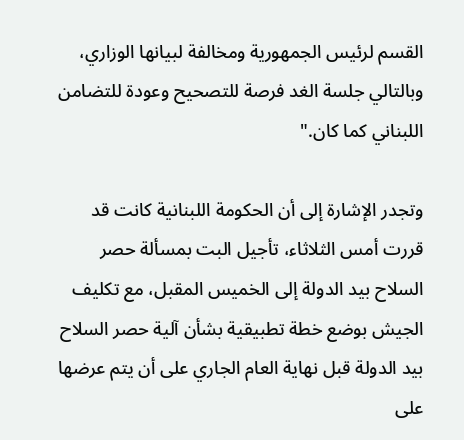القسم لرئيس الجمهورية ومخالفة لبيانها الوزاري، وبالتالي جلسة الغد فرصة للتصحيح وعودة للتضامن اللبناني كما كان."

وتجدر الإشارة إلى أن الحكومة اللبنانية كانت قد قررت أمس الثلاثاء، تأجيل البت بمسألة حصر السلاح بيد الدولة إلى الخميس المقبل، مع تكليف الجيش بوضع خطة تطبيقية بشأن آلية حصر السلاح بيد الدولة قبل نهاية العام الجاري على أن يتم عرضها على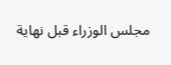مجلس الوزراء قبل نهاية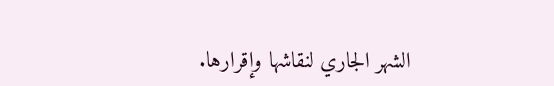الشهر الجاري لنقاشها وإقرارها.